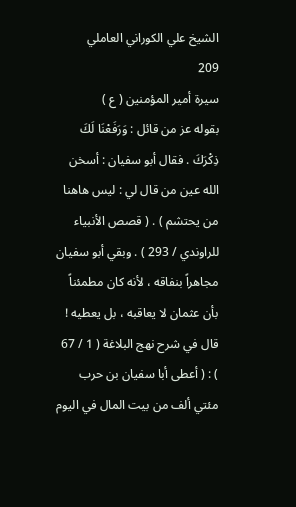الشيخ علي الكوراني العاملي
209
سيرة أمير المؤمنين ( ع )
بقوله عز من قائل : وَرَفَعْنَا لَكَ ذِكْرَكَ . فقال أبو سفيان : أسخن الله عين من قال لي : ليس هاهنا من يحتشم ) . ( قصص الأنبياء للراوندي / 293 ) . وبقي أبو سفيان مجاهراً بنفاقه ، لأنه كان مطمئناً بأن عثمان لا يعاقبه ، بل يعطيه ! قال في شرح نهج البلاغة ( 1 / 67 ) : ( أعطى أبا سفيان بن حرب مئتي ألف من بيت المال في اليوم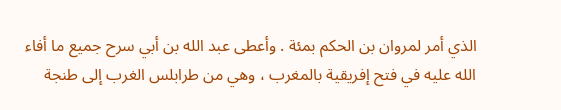الذي أمر لمروان بن الحكم بمئة . وأعطى عبد الله بن أبي سرح جميع ما أفاء الله عليه في فتح إفريقية بالمغرب ، وهي من طرابلس الغرب إلى طنجة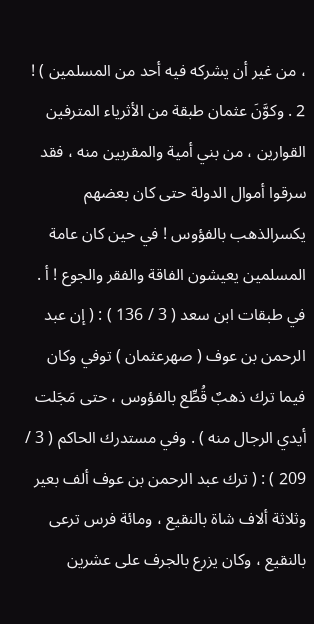، من غير أن يشركه فيه أحد من المسلمين ) ! 2 . وكوَّنَ عثمان طبقة من الأثرياء المترفين القوارين ، من بني أمية والمقربين منه ، فقد سرقوا أموال الدولة حتى كان بعضهم يكسرالذهب بالفؤوس ! في حين كان عامة المسلمين يعيشون الفاقة والفقر والجوع ! أ . في طبقات ابن سعد ( 3 / 136 ) : ( إن عبد الرحمن بن عوف ( صهرعثمان ) توفي وكان فيما ترك ذهبٌ قُطِّع بالفؤوس ، حتى مَجَلت أيدي الرجال منه ) . وفي مستدرك الحاكم ( 3 / 209 ) : ( ترك عبد الرحمن بن عوف ألف بعير وثلاثة ألاف شاة بالنقيع ، ومائة فرس ترعى بالنقيع ، وكان يزرع بالجرف على عشرين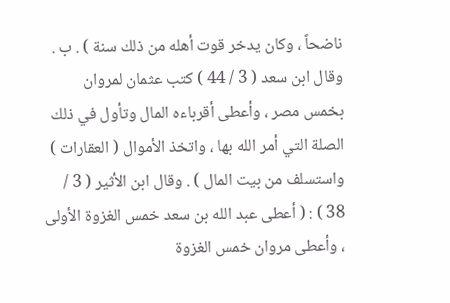ناضحاً ، وكان يدخر قوت أهله من ذلك سنة ) . ب . وقال ابن سعد ( 3 / 44 ) كتب عثمان لمروان بخمس مصر ، وأعطى أقرباءه المال وتأول في ذلك الصلة التي أمر الله بها ، واتخذ الأموال ( العقارات ) واستسلف من بيت المال ) . وقال ابن الأثير ( 3 / 38 ) : ( أعطى عبد الله بن سعد خمس الغزوة الأولى ، وأعطى مروان خمس الغزوة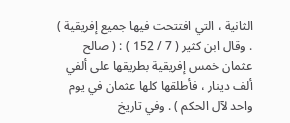الثانية ، التي افتتحت فيها جميع إفريقية ) . وقال ابن كثير ( 7 / 152 ) : ( صالح عثمان خمس إفريقية بطريقها على ألفي ألف دينار ، فأطلقها كلها عثمان في يوم واحد لآل الحكم ) . وفي تاريخ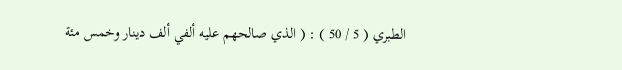الطبري ( 5 / 50 ) : ( الذي صالحهم عليه ألفي ألف دينار وخمس مئة